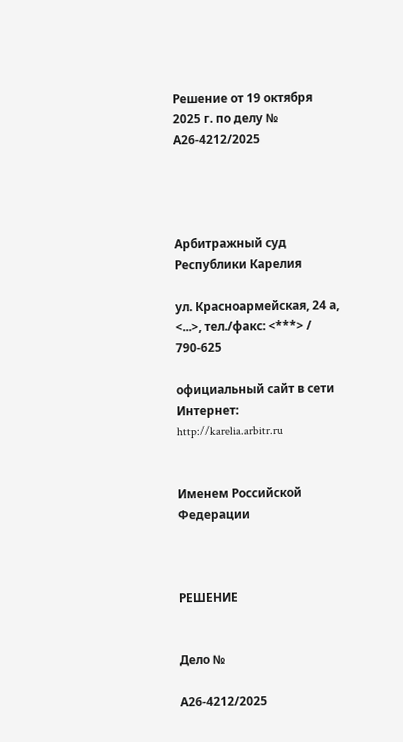Решение от 19 октября 2025 г. по делу № А26-4212/2025




Арбитражный суд Республики Карелия

ул. Красноармейская, 24 а, <...>, тел./факс: <***> / 790-625

официальный сайт в сети Интернет: http://karelia.arbitr.ru


Именем Российской Федерации



РЕШЕНИЕ


Дело №

А26-4212/2025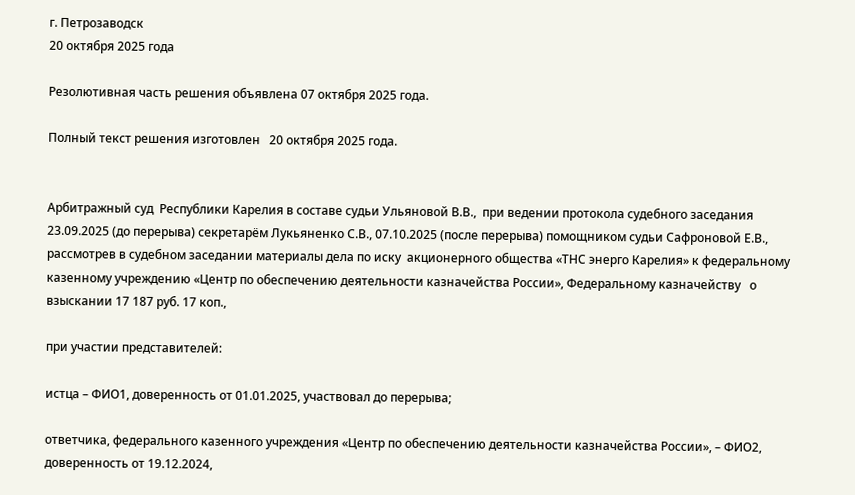г. Петрозаводск
20 октября 2025 года

Резолютивная часть решения объявлена 07 октября 2025 года.

Полный текст решения изготовлен   20 октября 2025 года.


Арбитражный суд  Республики Карелия в составе судьи Ульяновой В.В.,  при ведении протокола судебного заседания 23.09.2025 (до перерыва) секретарём Лукьяненко С.В., 07.10.2025 (после перерыва) помощником судьи Сафроновой Е.В., рассмотрев в судебном заседании материалы дела по иску  акционерного общества «ТНС энерго Карелия» к федеральному казенному учреждению «Центр по обеспечению деятельности казначейства России», Федеральному казначейству   о взыскании 17 187 руб. 17 коп.,

при участии представителей:

истца – ФИО1, доверенность от 01.01.2025, участвовал до перерыва;

ответчика, федерального казенного учреждения «Центр по обеспечению деятельности казначейства России», – ФИО2, доверенность от 19.12.2024,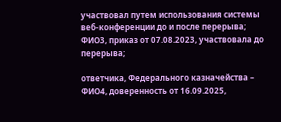участвовал путем использования системы веб-конференции до и после перерыва; ФИО3, приказ от 07.08.2023, участвовала до перерыва;

ответчика, Федерального казначейства – ФИО4, доверенность от 16.09.2025,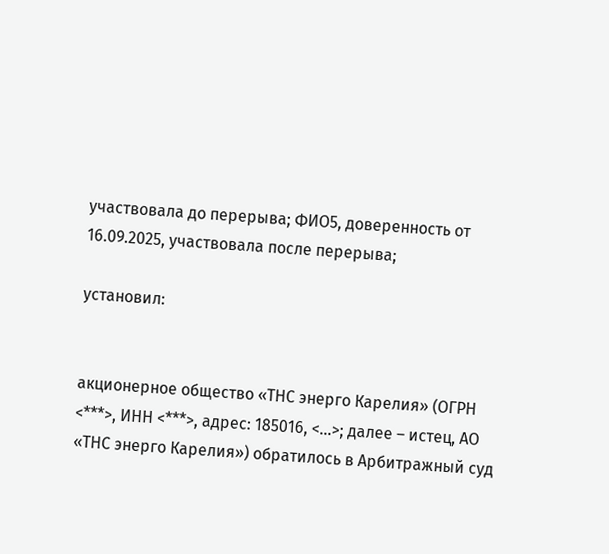участвовала до перерыва; ФИО5, доверенность от 16.09.2025, участвовала после перерыва;

установил:


акционерное общество «ТНС энерго Карелия» (ОГРН <***>, ИНН <***>, адрес: 185016, <...>; далее – истец, АО «ТНС энерго Карелия») обратилось в Арбитражный суд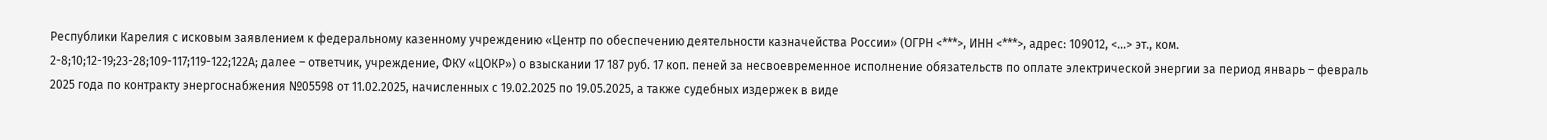Республики Карелия с исковым заявлением к федеральному казенному учреждению «Центр по обеспечению деятельности казначейства России» (ОГРН <***>, ИНН <***>, адрес: 109012, <...> эт., ком. 2-8;10;12-19;23-28;109-117;119-122;122А; далее – ответчик, учреждение, ФКУ «ЦОКР») о взыскании 17 187 руб. 17 коп. пеней за несвоевременное исполнение обязательств по оплате электрической энергии за период январь – февраль 2025 года по контракту энергоснабжения №05598 от 11.02.2025, начисленных с 19.02.2025 по 19.05.2025, а также судебных издержек в виде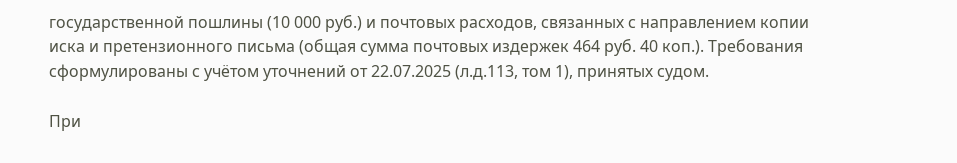государственной пошлины (10 000 руб.) и почтовых расходов, связанных с направлением копии иска и претензионного письма (общая сумма почтовых издержек 464 руб. 40 коп.). Требования сформулированы с учётом уточнений от 22.07.2025 (л.д.113, том 1), принятых судом.

При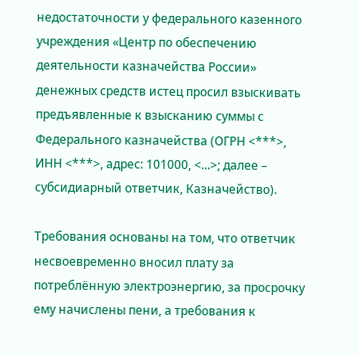недостаточности у федерального казенного учреждения «Центр по обеспечению деятельности казначейства России» денежных средств истец просил взыскивать предъявленные к взысканию суммы с Федерального казначейства (ОГРН <***>, ИНН <***>, адрес: 101000, <...>; далее – субсидиарный ответчик, Казначейство).

Требования основаны на том, что ответчик несвоевременно вносил плату за потреблённую электроэнергию, за просрочку ему начислены пени, а требования к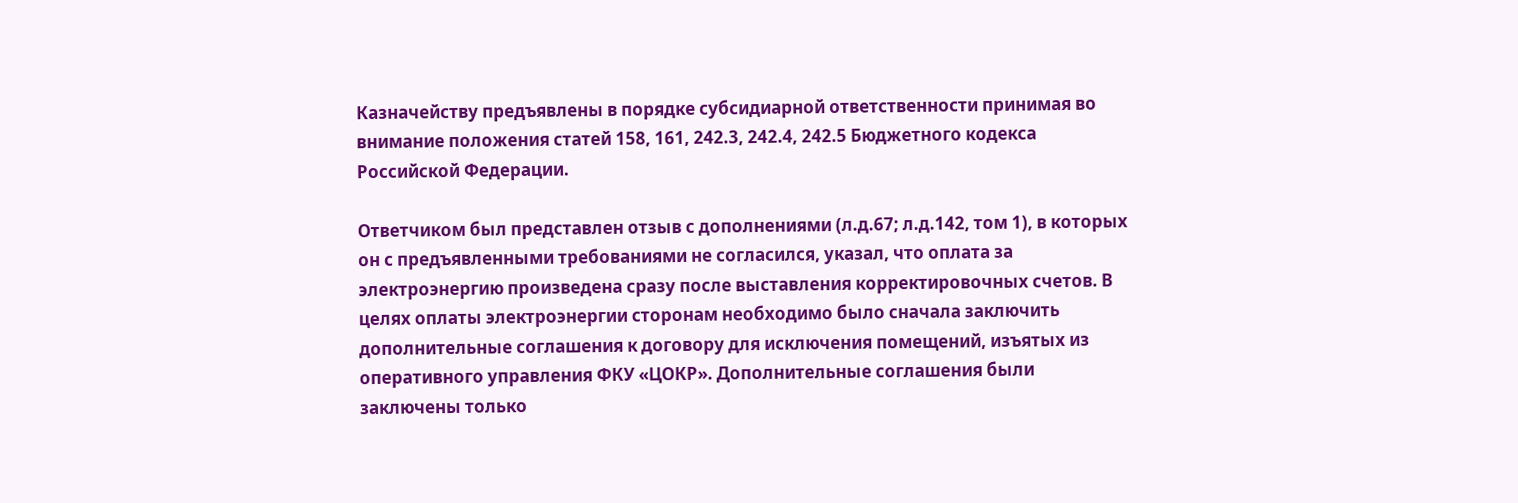Казначейству предъявлены в порядке субсидиарной ответственности принимая во внимание положения статей 158, 161, 242.3, 242.4, 242.5 Бюджетного кодекса Российской Федерации.

Ответчиком был представлен отзыв с дополнениями (л.д.67; л.д.142, том 1), в которых он с предъявленными требованиями не согласился, указал, что оплата за электроэнергию произведена сразу после выставления корректировочных счетов. В целях оплаты электроэнергии сторонам необходимо было сначала заключить дополнительные соглашения к договору для исключения помещений, изъятых из оперативного управления ФКУ «ЦОКР». Дополнительные соглашения были заключены только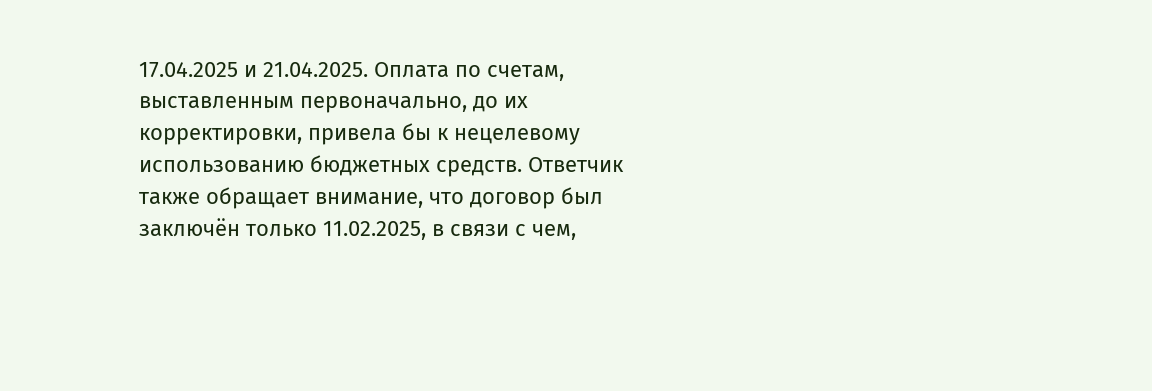17.04.2025 и 21.04.2025. Оплата по счетам, выставленным первоначально, до их корректировки, привела бы к нецелевому использованию бюджетных средств. Ответчик также обращает внимание, что договор был заключён только 11.02.2025, в связи с чем,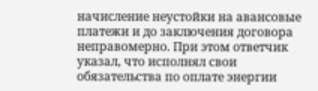начисление неустойки на авансовые платежи и до заключения договора неправомерно. При этом ответчик указал, что исполнял свои обязательства по оплате энергии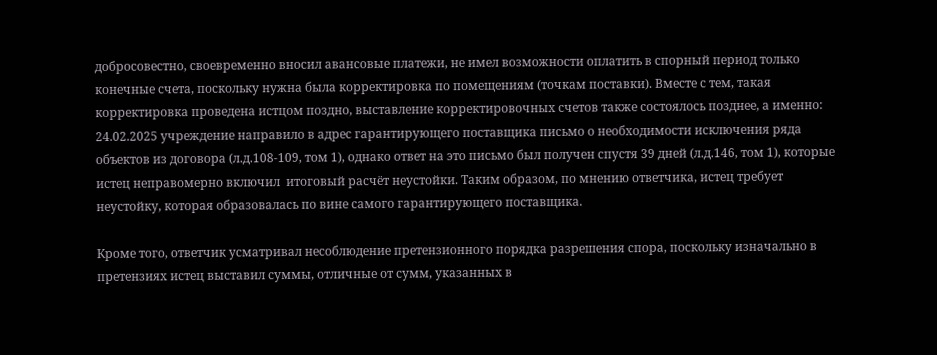добросовестно, своевременно вносил авансовые платежи, не имел возможности оплатить в спорный период только конечные счета, поскольку нужна была корректировка по помещениям (точкам поставки). Вместе с тем, такая корректировка проведена истцом поздно, выставление корректировочных счетов также состоялось позднее, а именно:  24.02.2025 учреждение направило в адрес гарантирующего поставщика письмо о необходимости исключения ряда объектов из договора (л.д.108-109, том 1), однако ответ на это письмо был получен спустя 39 дней (л.д.146, том 1), которые истец неправомерно включил  итоговый расчёт неустойки. Таким образом, по мнению ответчика, истец требует неустойку, которая образовалась по вине самого гарантирующего поставщика.

Кроме того, ответчик усматривал несоблюдение претензионного порядка разрешения спора, поскольку изначально в претензиях истец выставил суммы, отличные от сумм, указанных в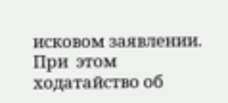исковом заявлении. При  этом ходатайство об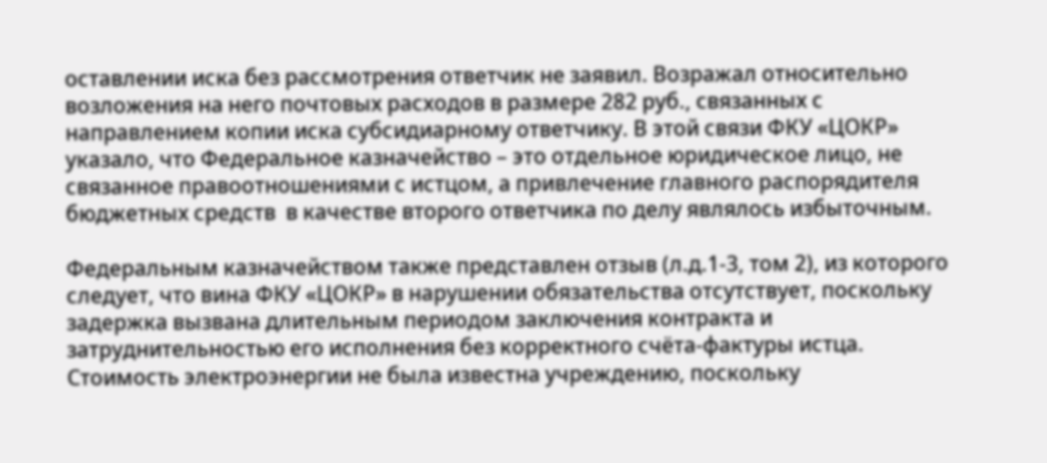оставлении иска без рассмотрения ответчик не заявил. Возражал относительно возложения на него почтовых расходов в размере 282 руб., связанных с направлением копии иска субсидиарному ответчику. В этой связи ФКУ «ЦОКР» указало, что Федеральное казначейство – это отдельное юридическое лицо, не связанное правоотношениями с истцом, а привлечение главного распорядителя бюджетных средств  в качестве второго ответчика по делу являлось избыточным.

Федеральным казначейством также представлен отзыв (л.д.1-3, том 2), из которого следует, что вина ФКУ «ЦОКР» в нарушении обязательства отсутствует, поскольку задержка вызвана длительным периодом заключения контракта и затруднительностью его исполнения без корректного счёта-фактуры истца. Стоимость электроэнергии не была известна учреждению, поскольку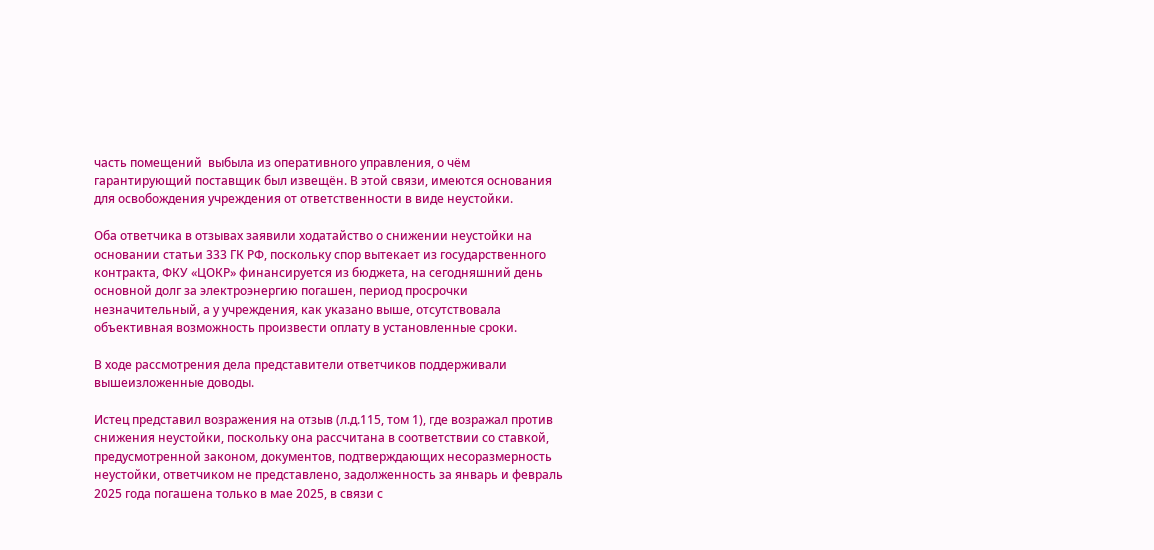часть помещений  выбыла из оперативного управления, о чём гарантирующий поставщик был извещён. В этой связи, имеются основания для освобождения учреждения от ответственности в виде неустойки.

Оба ответчика в отзывах заявили ходатайство о снижении неустойки на основании статьи 333 ГК РФ, поскольку спор вытекает из государственного контракта, ФКУ «ЦОКР» финансируется из бюджета, на сегодняшний день основной долг за электроэнергию погашен, период просрочки незначительный, а у учреждения, как указано выше, отсутствовала объективная возможность произвести оплату в установленные сроки.

В ходе рассмотрения дела представители ответчиков поддерживали вышеизложенные доводы.

Истец представил возражения на отзыв (л.д.115, том 1), где возражал против снижения неустойки, поскольку она рассчитана в соответствии со ставкой, предусмотренной законом, документов, подтверждающих несоразмерность неустойки, ответчиком не представлено, задолженность за январь и февраль 2025 года погашена только в мае 2025, в связи с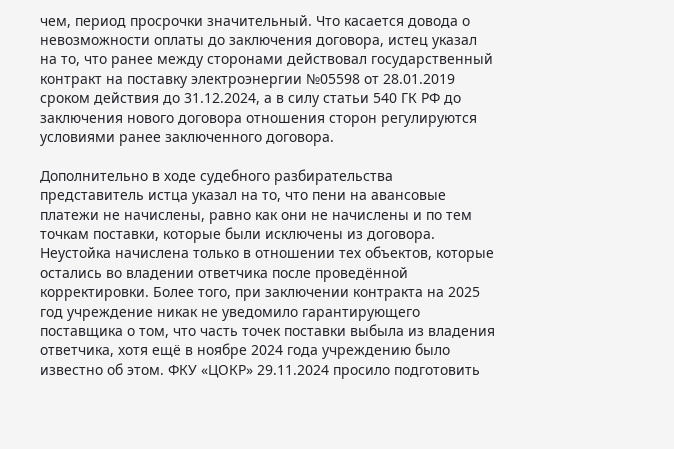чем, период просрочки значительный. Что касается довода о невозможности оплаты до заключения договора, истец указал на то, что ранее между сторонами действовал государственный контракт на поставку электроэнергии №05598 от 28.01.2019 сроком действия до 31.12.2024, а в силу статьи 540 ГК РФ до заключения нового договора отношения сторон регулируются условиями ранее заключенного договора.

Дополнительно в ходе судебного разбирательства представитель истца указал на то, что пени на авансовые платежи не начислены, равно как они не начислены и по тем точкам поставки, которые были исключены из договора. Неустойка начислена только в отношении тех объектов, которые остались во владении ответчика после проведённой корректировки. Более того, при заключении контракта на 2025 год учреждение никак не уведомило гарантирующего поставщика о том, что часть точек поставки выбыла из владения ответчика, хотя ещё в ноябре 2024 года учреждению было известно об этом. ФКУ «ЦОКР» 29.11.2024 просило подготовить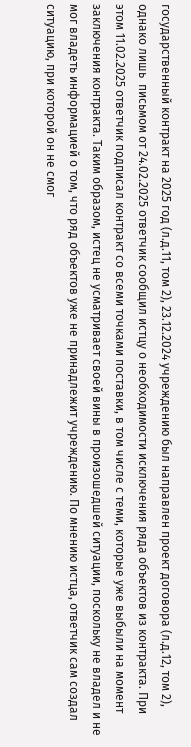государственный контракт на 2025 год (л.д.11, том 2), 23.12.2024 учреждению был направлен проект договора (л.д.12, том 2), однако лишь  письмом от 24.02.2025 ответчик сообщил истцу о необходимости исключения ряда объектов из контракта. При этом 11.02.2025 ответчик подписал контракт со всеми точками поставки, в том числе с теми, которые уже выбыли на момент заключения контракта. Таким образом, истец не усматривает своей вины в произошедшей ситуации, поскольку не владел и не мог владеть информацией о том, что ряд объектов уже не принадлежит учреждению. По мнению истца, ответчик сам создал ситуацию, при которой он не смог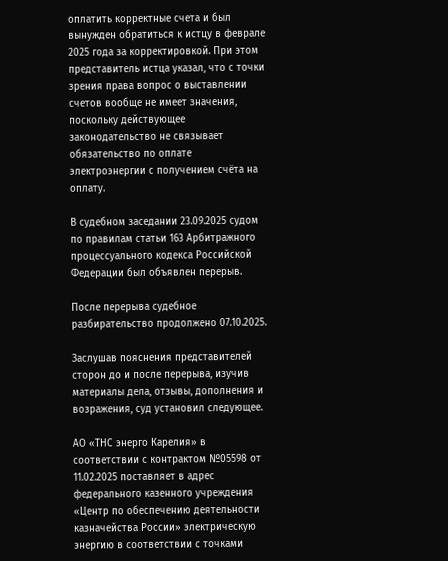оплатить корректные счета и был вынужден обратиться к истцу в феврале 2025 года за корректировкой. При этом представитель истца указал, что с точки зрения права вопрос о выставлении счетов вообще не имеет значения, поскольку действующее законодательство не связывает обязательство по оплате электроэнергии с получением счёта на оплату.

В судебном заседании 23.09.2025 судом по правилам статьи 163 Арбитражного процессуального кодекса Российской Федерации был объявлен перерыв.

После перерыва судебное разбирательство продолжено 07.10.2025.

Заслушав пояснения представителей сторон до и после перерыва, изучив материалы дела, отзывы, дополнения и возражения, суд установил следующее.

АО «ТНС энерго Карелия» в соответствии с контрактом №05598 от 11.02.2025 поставляет в адрес федерального казенного учреждения «Центр по обеспечению деятельности казначейства России» электрическую энергию в соответствии с точками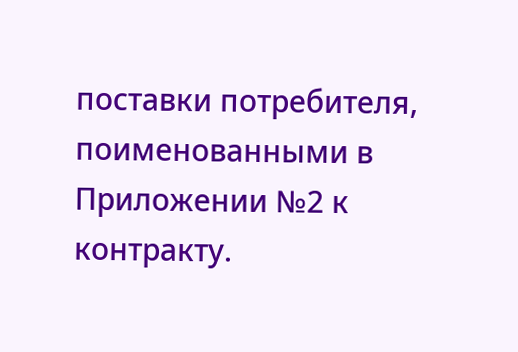поставки потребителя, поименованными в Приложении №2 к контракту.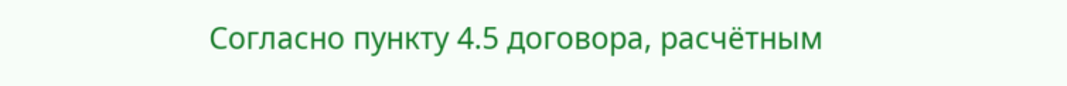Согласно пункту 4.5 договора, расчётным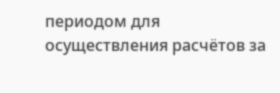периодом для осуществления расчётов за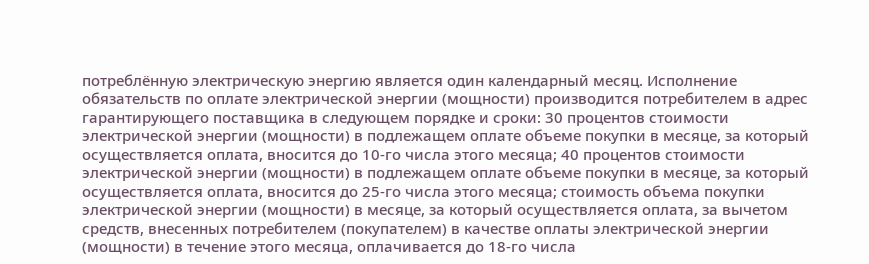потреблённую электрическую энергию является один календарный месяц. Исполнение обязательств по оплате электрической энергии (мощности) производится потребителем в адрес гарантирующего поставщика в следующем порядке и сроки: 30 процентов стоимости электрической энергии (мощности) в подлежащем оплате объеме покупки в месяце, за который осуществляется оплата, вносится до 10-го числа этого месяца; 40 процентов стоимости электрической энергии (мощности) в подлежащем оплате объеме покупки в месяце, за который осуществляется оплата, вносится до 25-го числа этого месяца; стоимость объема покупки электрической энергии (мощности) в месяце, за который осуществляется оплата, за вычетом средств, внесенных потребителем (покупателем) в качестве оплаты электрической энергии (мощности) в течение этого месяца, оплачивается до 18-го числа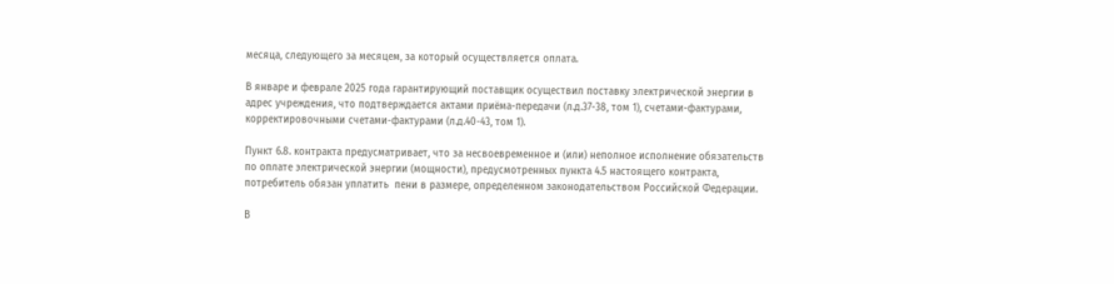месяца, следующего за месяцем, за который осуществляется оплата.

В январе и феврале 2025 года гарантирующий поставщик осуществил поставку электрической энергии в адрес учреждения, что подтверждается актами приёма-передачи (л.д.37-38, том 1), счетами-фактурами, корректировочными счетами-фактурами (л.д.40-43, том 1).

Пункт 6.8. контракта предусматривает, что за несвоевременное и (или) неполное исполнение обязательств по оплате электрической энергии (мощности), предусмотренных пункта 4.5 настоящего контракта, потребитель обязан уплатить  пени в размере, определенном законодательством Российской Федерации.

В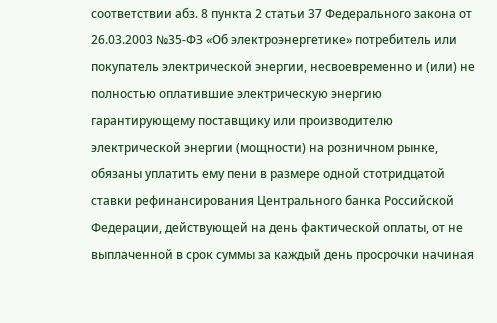соответствии абз. 8 пункта 2 статьи 37 Федерального закона от 26.03.2003 №35-ФЗ «Об электроэнергетике» потребитель или покупатель электрической энергии, несвоевременно и (или) не полностью оплатившие электрическую энергию гарантирующему поставщику или производителю электрической энергии (мощности) на розничном рынке, обязаны уплатить ему пени в размере одной стотридцатой ставки рефинансирования Центрального банка Российской Федерации, действующей на день фактической оплаты, от не выплаченной в срок суммы за каждый день просрочки начиная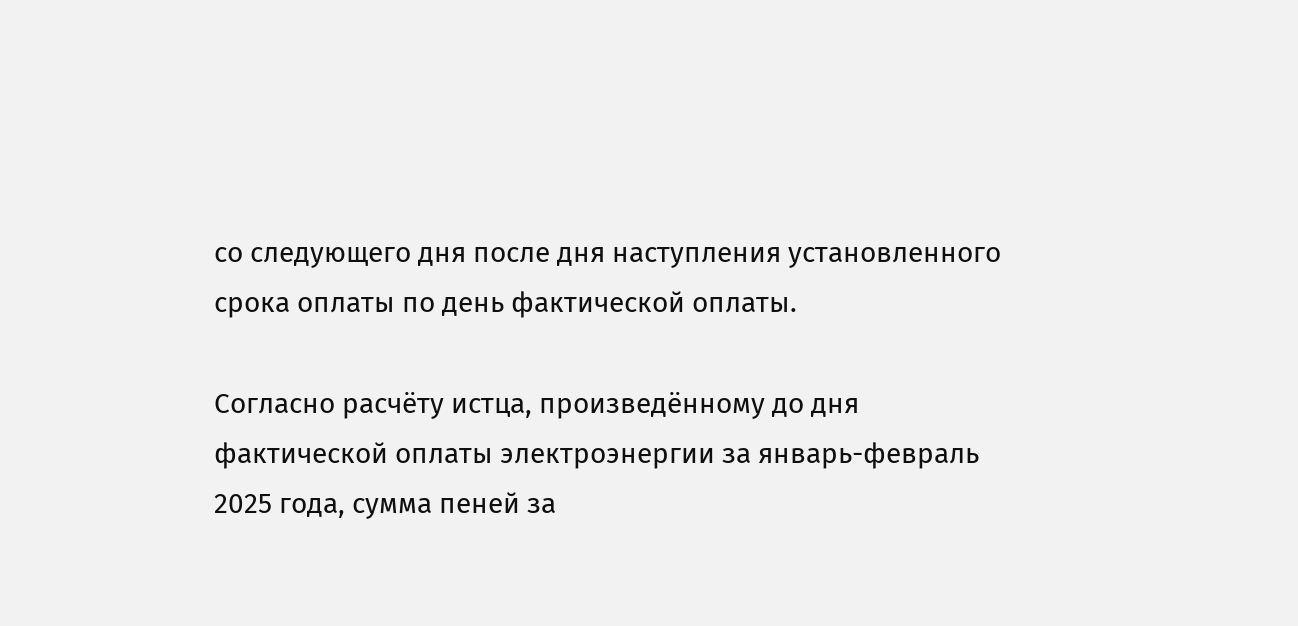со следующего дня после дня наступления установленного срока оплаты по день фактической оплаты.

Согласно расчёту истца, произведённому до дня фактической оплаты электроэнергии за январь-февраль 2025 года, сумма пеней за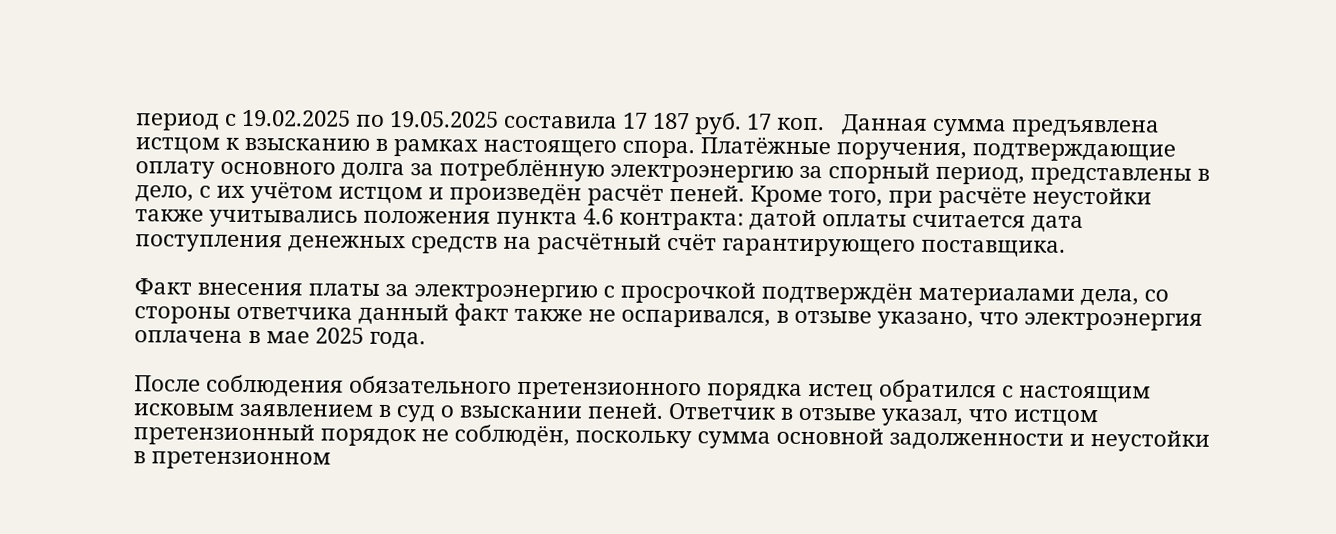период с 19.02.2025 по 19.05.2025 составила 17 187 руб. 17 коп.   Данная сумма предъявлена истцом к взысканию в рамках настоящего спора. Платёжные поручения, подтверждающие оплату основного долга за потреблённую электроэнергию за спорный период, представлены в дело, с их учётом истцом и произведён расчёт пеней. Кроме того, при расчёте неустойки также учитывались положения пункта 4.6 контракта: датой оплаты считается дата поступления денежных средств на расчётный счёт гарантирующего поставщика.

Факт внесения платы за электроэнергию с просрочкой подтверждён материалами дела, со стороны ответчика данный факт также не оспаривался, в отзыве указано, что электроэнергия оплачена в мае 2025 года.

После соблюдения обязательного претензионного порядка истец обратился с настоящим исковым заявлением в суд о взыскании пеней. Ответчик в отзыве указал, что истцом претензионный порядок не соблюдён, поскольку сумма основной задолженности и неустойки в претензионном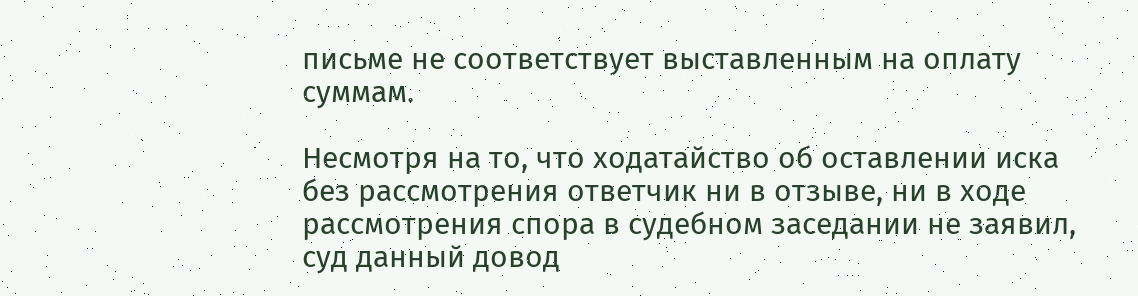письме не соответствует выставленным на оплату суммам.

Несмотря на то, что ходатайство об оставлении иска без рассмотрения ответчик ни в отзыве, ни в ходе рассмотрения спора в судебном заседании не заявил, суд данный довод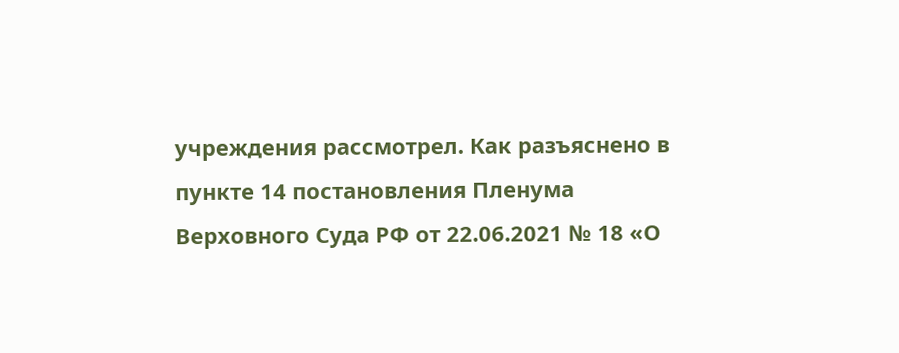учреждения рассмотрел. Как разъяснено в пункте 14 постановления Пленума Верховного Суда РФ от 22.06.2021 № 18 «О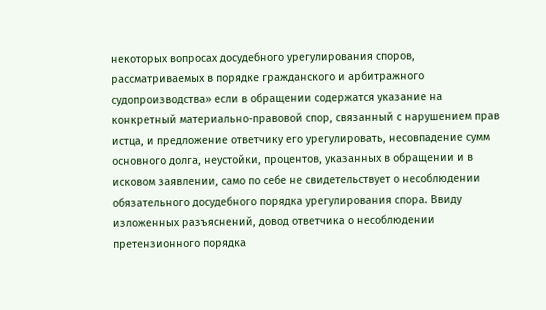некоторых вопросах досудебного урегулирования споров, рассматриваемых в порядке гражданского и арбитражного судопроизводства» если в обращении содержатся указание на конкретный материально-правовой спор, связанный с нарушением прав истца, и предложение ответчику его урегулировать, несовпадение сумм основного долга, неустойки, процентов, указанных в обращении и в исковом заявлении, само по себе не свидетельствует о несоблюдении обязательного досудебного порядка урегулирования спора. Ввиду изложенных разъяснений, довод ответчика о несоблюдении претензионного порядка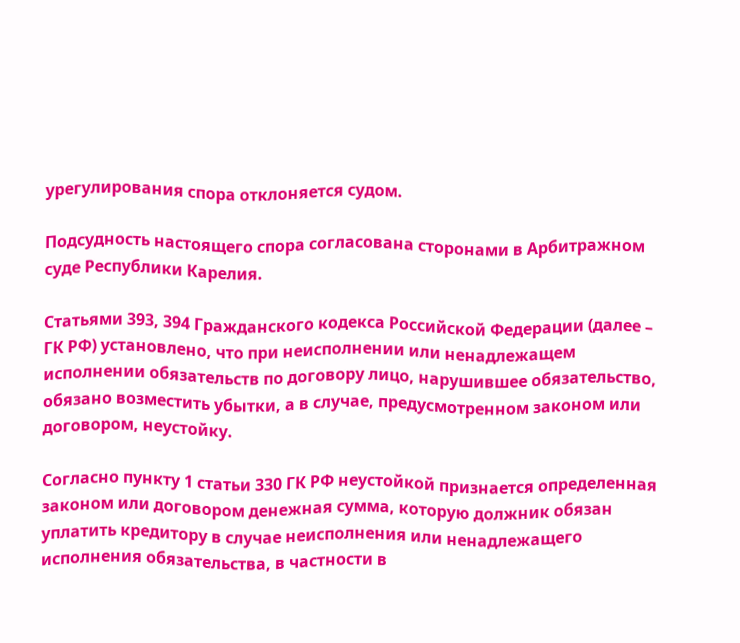урегулирования спора отклоняется судом.

Подсудность настоящего спора согласована сторонами в Арбитражном суде Республики Карелия.

Статьями 393, 394 Гражданского кодекса Российской Федерации (далее – ГК РФ) установлено, что при неисполнении или ненадлежащем исполнении обязательств по договору лицо, нарушившее обязательство, обязано возместить убытки, а в случае, предусмотренном законом или договором, неустойку.

Согласно пункту 1 статьи 330 ГК РФ неустойкой признается определенная законом или договором денежная сумма, которую должник обязан уплатить кредитору в случае неисполнения или ненадлежащего исполнения обязательства, в частности в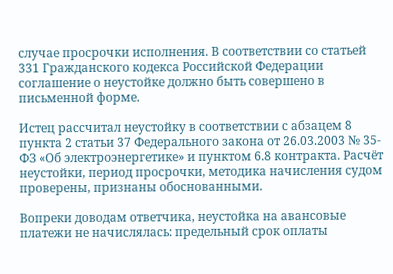случае просрочки исполнения. В соответствии со статьей 331 Гражданского кодекса Российской Федерации соглашение о неустойке должно быть совершено в письменной форме.

Истец рассчитал неустойку в соответствии с абзацем 8 пункта 2 статьи 37 Федерального закона от 26.03.2003 № 35-ФЗ «Об электроэнергетике» и пунктом 6.8 контракта. Расчёт неустойки, период просрочки, методика начисления судом проверены, признаны обоснованными.

Вопреки доводам ответчика, неустойка на авансовые платежи не начислялась: предельный срок оплаты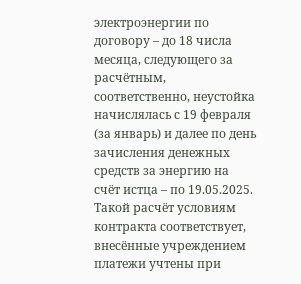электроэнергии по договору – до 18 числа месяца, следующего за расчётным, соответственно, неустойка начислялась с 19 февраля (за январь) и далее по день зачисления денежных средств за энергию на счёт истца – по 19.05.2025. Такой расчёт условиям контракта соответствует, внесённые учреждением платежи учтены при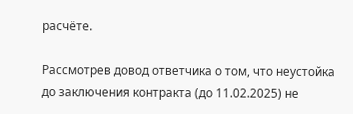расчёте.

Рассмотрев довод ответчика о том, что неустойка до заключения контракта (до 11.02.2025) не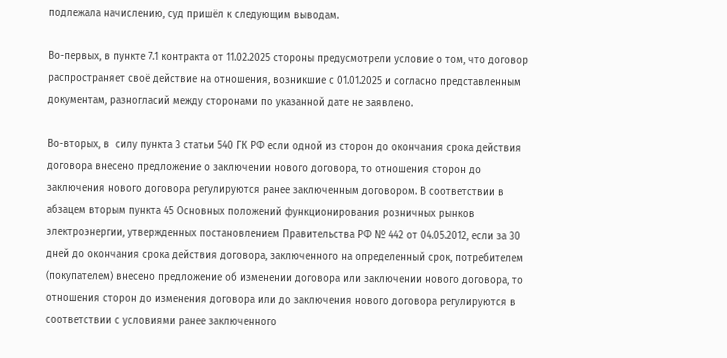подлежала начислению, суд пришёл к следующим выводам.

Во-первых, в пункте 7.1 контракта от 11.02.2025 стороны предусмотрели условие о том, что договор распространяет своё действие на отношения, возникшие с 01.01.2025 и согласно представленным документам, разногласий между сторонами по указанной дате не заявлено.

Во-вторых, в  силу пункта 3 статьи 540 ГК РФ если одной из сторон до окончания срока действия договора внесено предложение о заключении нового договора, то отношения сторон до заключения нового договора регулируются ранее заключенным договором. В соответствии в абзацем вторым пункта 45 Основных положений функционирования розничных рынков электроэнергии, утвержденных постановлением Правительства РФ № 442 от 04.05.2012, если за 30 дней до окончания срока действия договора, заключенного на определенный срок, потребителем (покупателем) внесено предложение об изменении договора или заключении нового договора, то отношения сторон до изменения договора или до заключения нового договора регулируются в соответствии с условиями ранее заключенного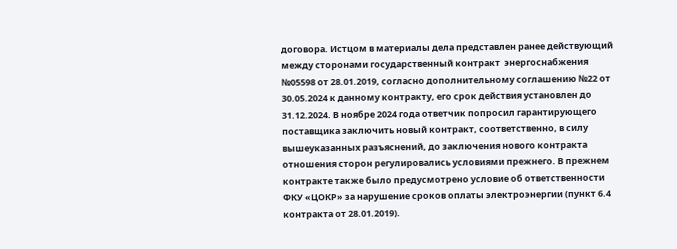договора. Истцом в материалы дела представлен ранее действующий между сторонами государственный контракт  энергоснабжения №05598 от 28.01.2019, согласно дополнительному соглашению №22 от 30.05.2024 к данному контракту, его срок действия установлен до 31.12.2024. В ноябре 2024 года ответчик попросил гарантирующего поставщика заключить новый контракт, соответственно, в силу вышеуказанных разъяснений, до заключения нового контракта отношения сторон регулировались условиями прежнего. В прежнем контракте также было предусмотрено условие об ответственности ФКУ «ЦОКР» за нарушение сроков оплаты электроэнергии (пункт 6.4 контракта от 28.01.2019).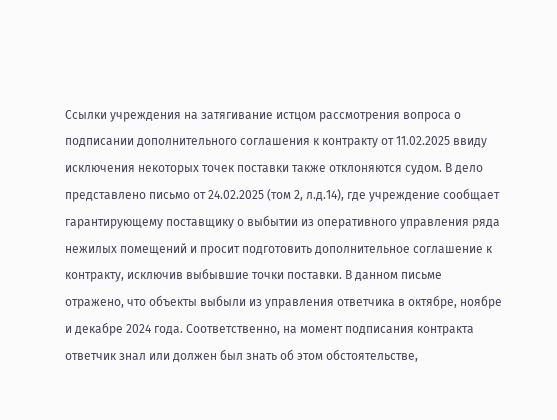Ссылки учреждения на затягивание истцом рассмотрения вопроса о подписании дополнительного соглашения к контракту от 11.02.2025 ввиду исключения некоторых точек поставки также отклоняются судом. В дело представлено письмо от 24.02.2025 (том 2, л.д.14), где учреждение сообщает гарантирующему поставщику о выбытии из оперативного управления ряда нежилых помещений и просит подготовить дополнительное соглашение к контракту, исключив выбывшие точки поставки. В данном письме отражено, что объекты выбыли из управления ответчика в октябре, ноябре и декабре 2024 года. Соответственно, на момент подписания контракта ответчик знал или должен был знать об этом обстоятельстве,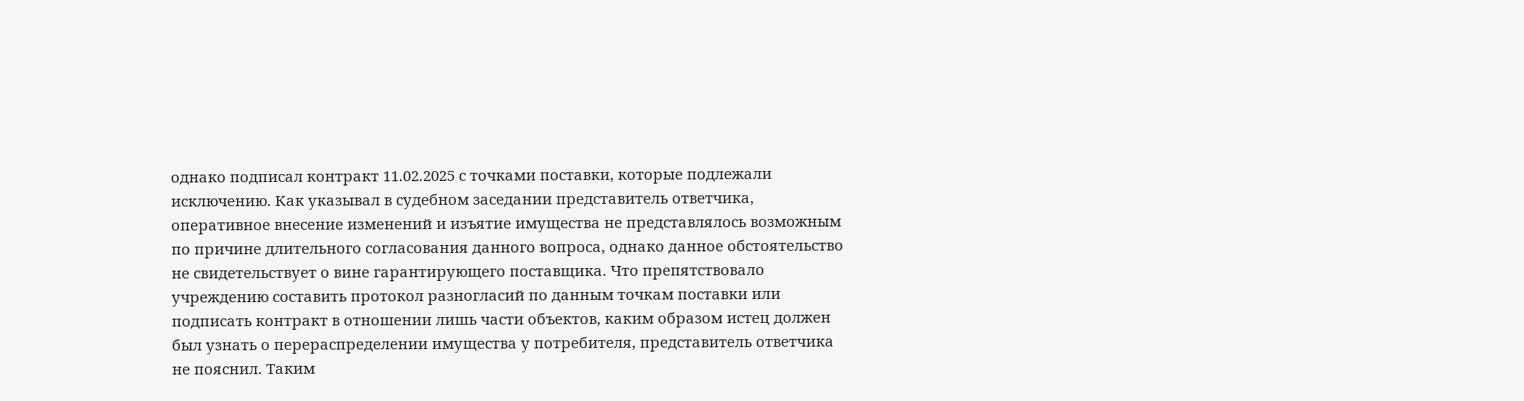однако подписал контракт 11.02.2025 с точками поставки, которые подлежали исключению. Как указывал в судебном заседании представитель ответчика, оперативное внесение изменений и изъятие имущества не представлялось возможным по причине длительного согласования данного вопроса, однако данное обстоятельство не свидетельствует о вине гарантирующего поставщика. Что препятствовало учреждению составить протокол разногласий по данным точкам поставки или подписать контракт в отношении лишь части объектов, каким образом истец должен был узнать о перераспределении имущества у потребителя, представитель ответчика не пояснил. Таким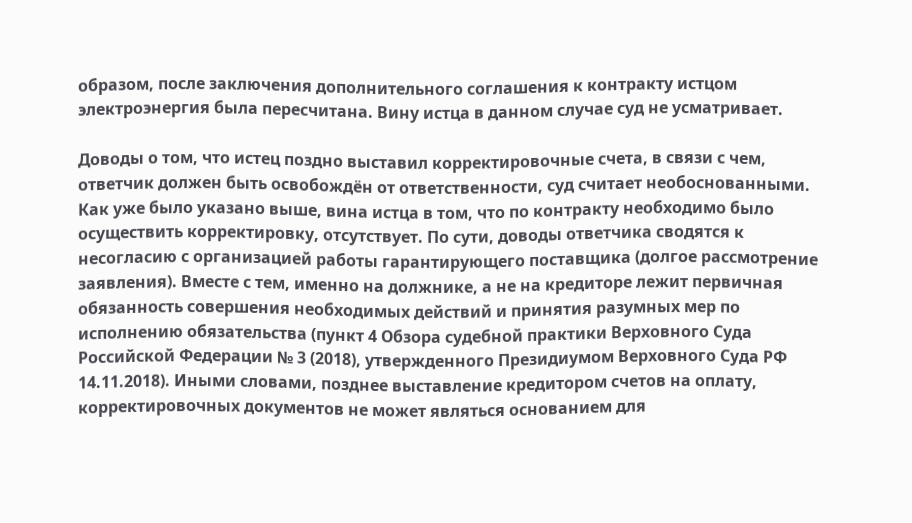образом, после заключения дополнительного соглашения к контракту истцом электроэнергия была пересчитана. Вину истца в данном случае суд не усматривает.

Доводы о том, что истец поздно выставил корректировочные счета, в связи с чем, ответчик должен быть освобождён от ответственности, суд считает необоснованными. Как уже было указано выше, вина истца в том, что по контракту необходимо было осуществить корректировку, отсутствует. По сути, доводы ответчика сводятся к несогласию с организацией работы гарантирующего поставщика (долгое рассмотрение заявления). Вместе с тем, именно на должнике, а не на кредиторе лежит первичная обязанность совершения необходимых действий и принятия разумных мер по исполнению обязательства (пункт 4 Обзора судебной практики Верховного Суда Российской Федерации № 3 (2018), утвержденного Президиумом Верховного Суда РФ 14.11.2018). Иными словами, позднее выставление кредитором счетов на оплату, корректировочных документов не может являться основанием для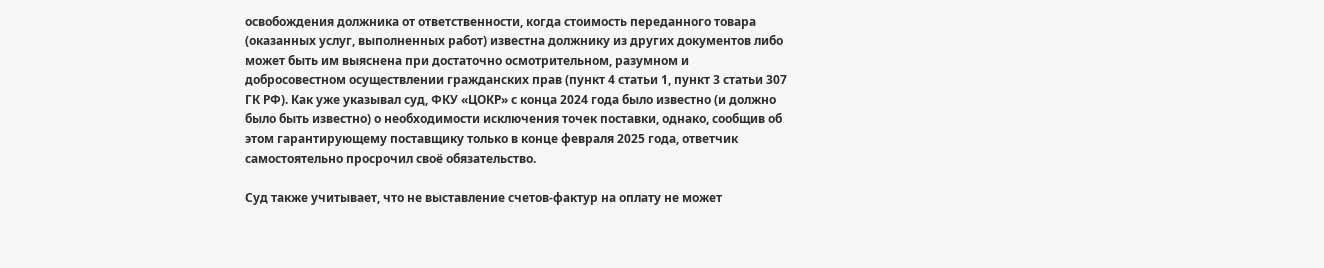освобождения должника от ответственности, когда стоимость переданного товара (оказанных услуг, выполненных работ) известна должнику из других документов либо может быть им выяснена при достаточно осмотрительном, разумном и добросовестном осуществлении гражданских прав (пункт 4 статьи 1, пункт 3 статьи 307 ГК РФ). Как уже указывал суд, ФКУ «ЦОКР» с конца 2024 года было известно (и должно было быть известно) о необходимости исключения точек поставки, однако, сообщив об этом гарантирующему поставщику только в конце февраля 2025 года, ответчик самостоятельно просрочил своё обязательство.

Суд также учитывает, что не выставление счетов-фактур на оплату не может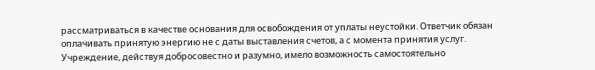рассматриваться в качестве основания для освобождения от уплаты неустойки. Ответчик обязан оплачивать принятую энергию не с даты выставления счетов, а с момента принятия услуг. Учреждение, действуя добросовестно и разумно, имело возможность самостоятельно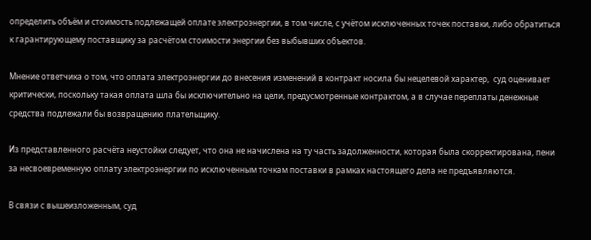определить объём и стоимость подлежащей оплате электроэнергии, в том числе, с учётом исключенных точек поставки, либо обратиться к гарантирующему поставщику за расчётом стоимости энергии без выбывших объектов.

Мнение ответчика о том, что оплата электроэнергии до внесения изменений в контракт носила бы нецелевой характер,  суд оценивает критически, поскольку такая оплата шла бы исключительно на цели, предусмотренные контрактом, а в случае переплаты денежные средства подлежали бы возвращению плательщику.

Из представленного расчёта неустойки следует, что она не начислена на ту часть задолженности, которая была скорректирована, пени за несвоевременную оплату электроэнергии по исключенным точкам поставки в рамках настоящего дела не предъявляются.

В связи с вышеизложенным, суд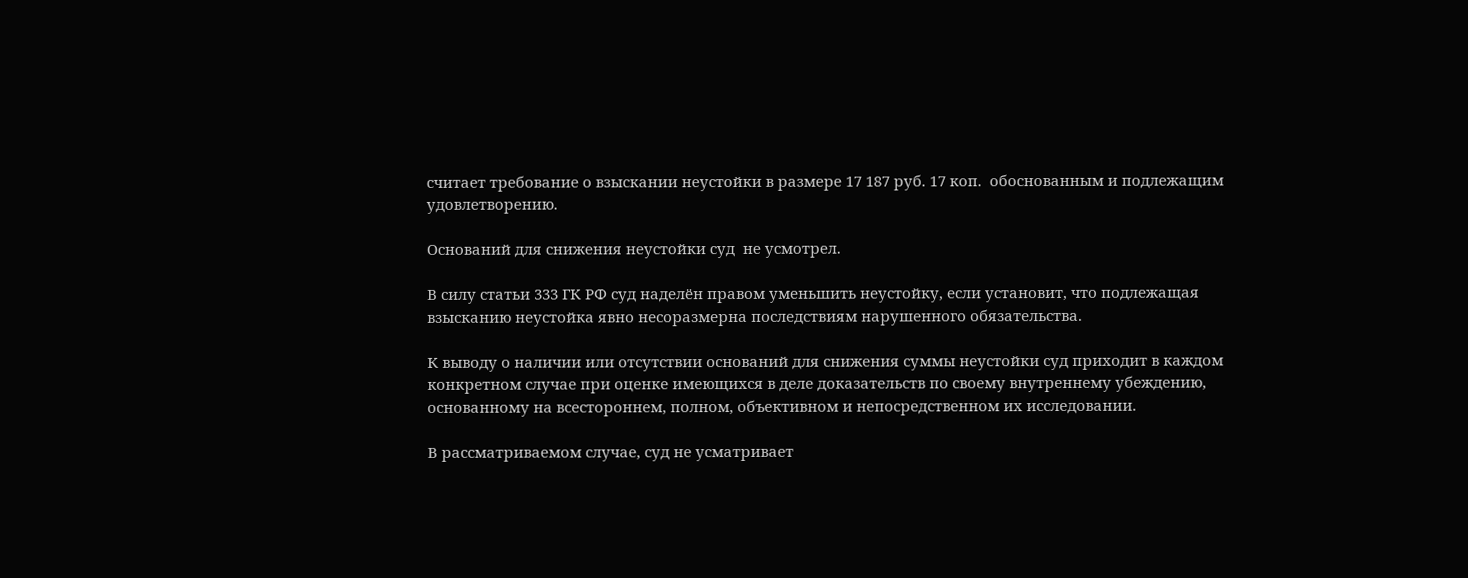считает требование о взыскании неустойки в размере 17 187 руб. 17 коп.  обоснованным и подлежащим удовлетворению.

Оснований для снижения неустойки суд  не усмотрел.

В силу статьи 333 ГК РФ суд наделён правом уменьшить неустойку, если установит, что подлежащая взысканию неустойка явно несоразмерна последствиям нарушенного обязательства.

К выводу о наличии или отсутствии оснований для снижения суммы неустойки суд приходит в каждом конкретном случае при оценке имеющихся в деле доказательств по своему внутреннему убеждению, основанному на всестороннем, полном, объективном и непосредственном их исследовании.

В рассматриваемом случае, суд не усматривает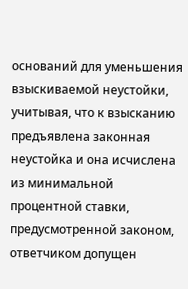оснований для уменьшения взыскиваемой неустойки, учитывая, что к взысканию предъявлена законная неустойка и она исчислена из минимальной процентной ставки, предусмотренной законом, ответчиком допущен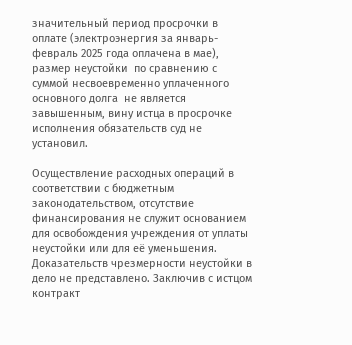значительный период просрочки в оплате (электроэнергия за январь-февраль 2025 года оплачена в мае), размер неустойки  по сравнению с суммой несвоевременно уплаченного основного долга  не является завышенным, вину истца в просрочке исполнения обязательств суд не установил.

Осуществление расходных операций в соответствии с бюджетным законодательством, отсутствие финансирования не служит основанием для освобождения учреждения от уплаты неустойки или для её уменьшения. Доказательств чрезмерности неустойки в дело не представлено. Заключив с истцом контракт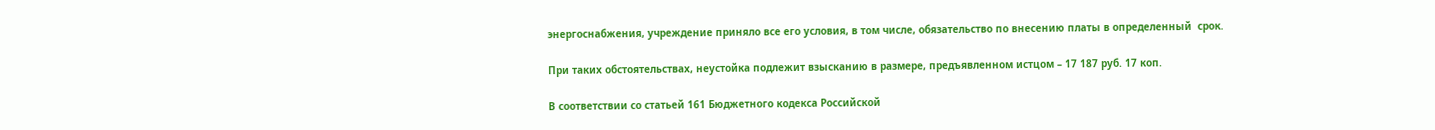энергоснабжения, учреждение приняло все его условия, в том числе, обязательство по внесению платы в определенный  срок.

При таких обстоятельствах, неустойка подлежит взысканию в размере, предъявленном истцом – 17 187 руб. 17 коп.

В соответствии со статьей 161 Бюджетного кодекса Российской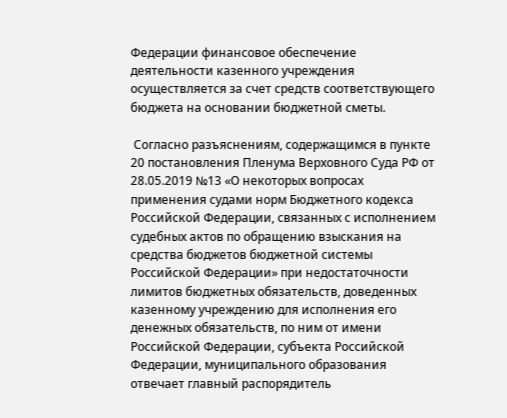Федерации финансовое обеспечение деятельности казенного учреждения осуществляется за счет средств соответствующего бюджета на основании бюджетной сметы.

 Согласно разъяснениям, содержащимся в пункте 20 постановления Пленума Верховного Суда РФ от 28.05.2019 №13 «О некоторых вопросах применения судами норм Бюджетного кодекса Российской Федерации, связанных с исполнением судебных актов по обращению взыскания на средства бюджетов бюджетной системы Российской Федерации» при недостаточности лимитов бюджетных обязательств, доведенных казенному учреждению для исполнения его денежных обязательств, по ним от имени Российской Федерации, субъекта Российской Федерации, муниципального образования отвечает главный распорядитель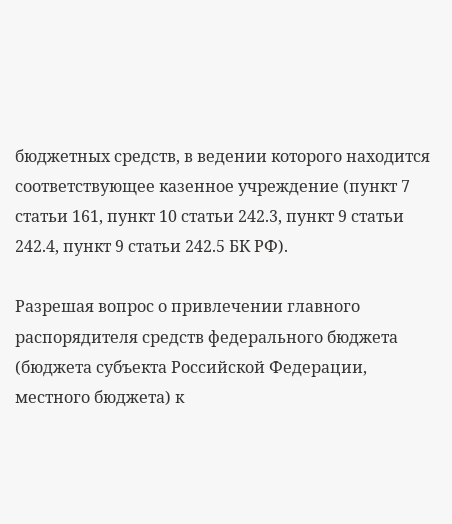бюджетных средств, в ведении которого находится соответствующее казенное учреждение (пункт 7 статьи 161, пункт 10 статьи 242.3, пункт 9 статьи 242.4, пункт 9 статьи 242.5 БК РФ).

Разрешая вопрос о привлечении главного распорядителя средств федерального бюджета (бюджета субъекта Российской Федерации, местного бюджета) к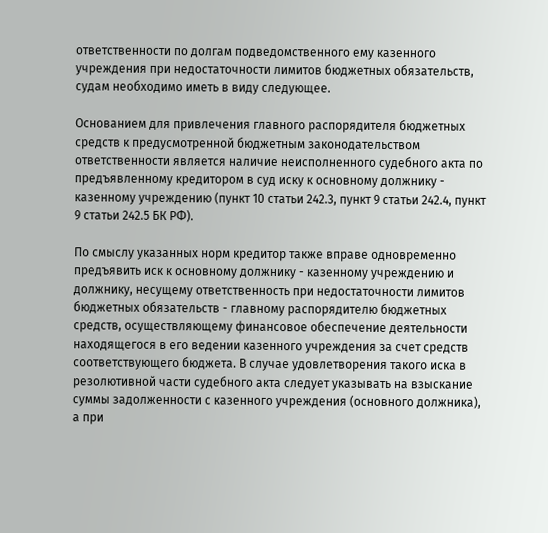ответственности по долгам подведомственного ему казенного учреждения при недостаточности лимитов бюджетных обязательств, судам необходимо иметь в виду следующее.

Основанием для привлечения главного распорядителя бюджетных средств к предусмотренной бюджетным законодательством ответственности является наличие неисполненного судебного акта по предъявленному кредитором в суд иску к основному должнику - казенному учреждению (пункт 10 статьи 242.3, пункт 9 статьи 242.4, пункт 9 статьи 242.5 БК РФ).

По смыслу указанных норм кредитор также вправе одновременно предъявить иск к основному должнику - казенному учреждению и должнику, несущему ответственность при недостаточности лимитов бюджетных обязательств - главному распорядителю бюджетных средств, осуществляющему финансовое обеспечение деятельности находящегося в его ведении казенного учреждения за счет средств соответствующего бюджета. В случае удовлетворения такого иска в резолютивной части судебного акта следует указывать на взыскание суммы задолженности с казенного учреждения (основного должника), а при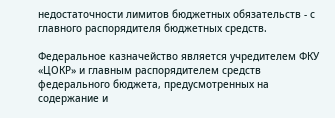недостаточности лимитов бюджетных обязательств - с главного распорядителя бюджетных средств.

Федеральное казначейство является учредителем ФКУ «ЦОКР» и главным распорядителем средств федерального бюджета, предусмотренных на содержание и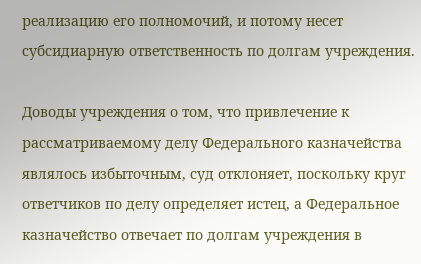реализацию его полномочий, и потому несет субсидиарную ответственность по долгам учреждения.

Доводы учреждения о том, что привлечение к рассматриваемому делу Федерального казначейства  являлось избыточным, суд отклоняет, поскольку круг ответчиков по делу определяет истец, а Федеральное казначейство отвечает по долгам учреждения в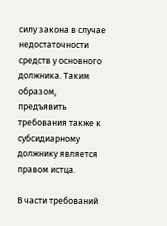силу закона в случае недостаточности средств у основного должника. Таким образом, предъявить требования также к субсидиарному должнику является правом истца.

В части требований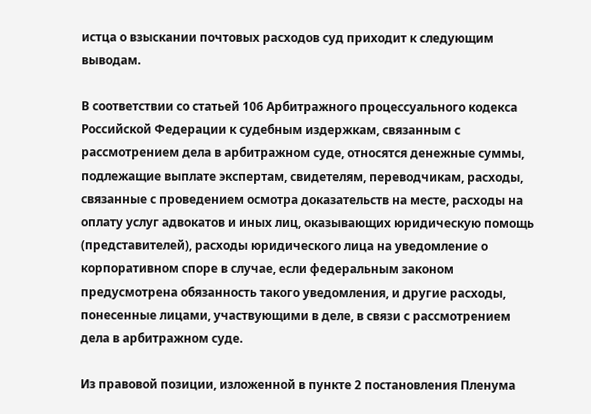истца о взыскании почтовых расходов суд приходит к следующим выводам.

В соответствии со статьей 106 Арбитражного процессуального кодекса Российской Федерации к судебным издержкам, связанным с рассмотрением дела в арбитражном суде, относятся денежные суммы, подлежащие выплате экспертам, свидетелям, переводчикам, расходы, связанные с проведением осмотра доказательств на месте, расходы на оплату услуг адвокатов и иных лиц, оказывающих юридическую помощь (представителей), расходы юридического лица на уведомление о корпоративном споре в случае, если федеральным законом предусмотрена обязанность такого уведомления, и другие расходы, понесенные лицами, участвующими в деле, в связи с рассмотрением дела в арбитражном суде.

Из правовой позиции, изложенной в пункте 2 постановления Пленума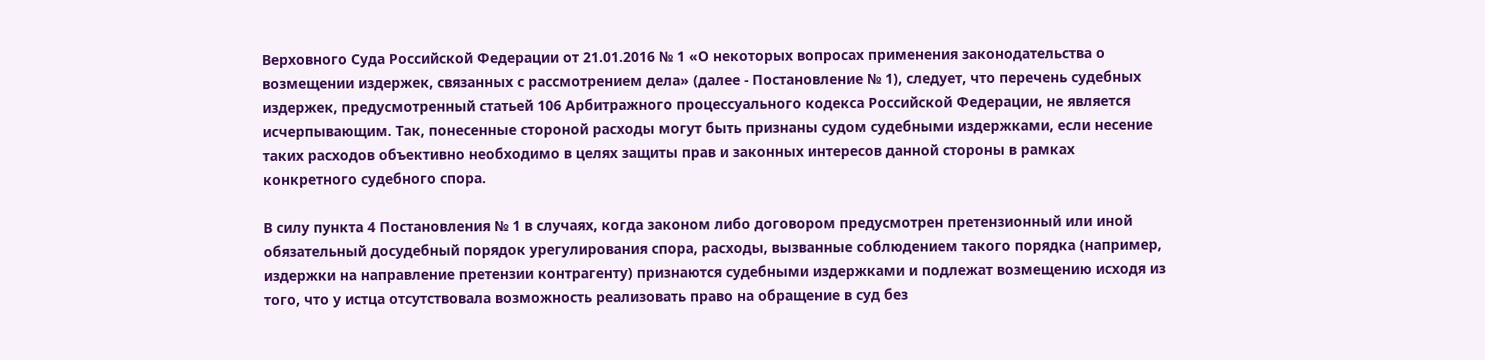Верховного Суда Российской Федерации от 21.01.2016 № 1 «О некоторых вопросах применения законодательства о возмещении издержек, связанных с рассмотрением дела» (далее - Постановление № 1), следует, что перечень судебных издержек, предусмотренный статьей 106 Арбитражного процессуального кодекса Российской Федерации, не является исчерпывающим. Так, понесенные стороной расходы могут быть признаны судом судебными издержками, если несение таких расходов объективно необходимо в целях защиты прав и законных интересов данной стороны в рамках конкретного судебного спора.

В силу пункта 4 Постановления № 1 в случаях, когда законом либо договором предусмотрен претензионный или иной обязательный досудебный порядок урегулирования спора, расходы, вызванные соблюдением такого порядка (например, издержки на направление претензии контрагенту) признаются судебными издержками и подлежат возмещению исходя из того, что у истца отсутствовала возможность реализовать право на обращение в суд без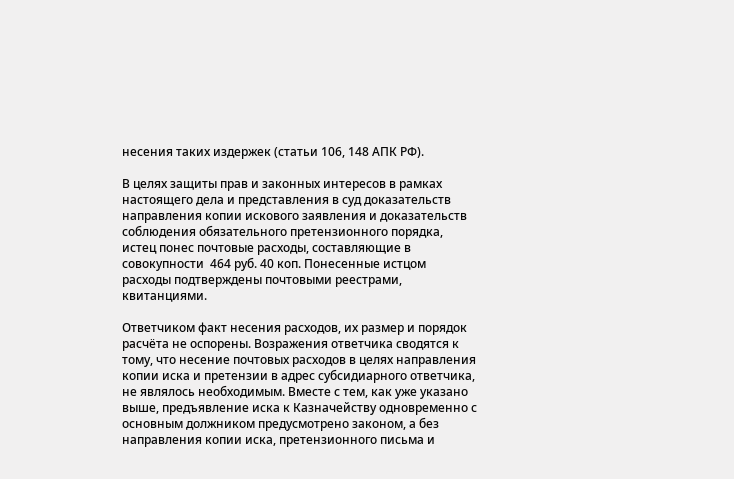несения таких издержек (статьи 106, 148 АПК РФ).

В целях защиты прав и законных интересов в рамках настоящего дела и представления в суд доказательств направления копии искового заявления и доказательств соблюдения обязательного претензионного порядка, истец понес почтовые расходы, составляющие в совокупности  464 руб. 40 коп. Понесенные истцом расходы подтверждены почтовыми реестрами, квитанциями.

Ответчиком факт несения расходов, их размер и порядок расчёта не оспорены. Возражения ответчика сводятся к тому, что несение почтовых расходов в целях направления копии иска и претензии в адрес субсидиарного ответчика, не являлось необходимым. Вместе с тем, как уже указано выше, предъявление иска к Казначейству одновременно с основным должником предусмотрено законом, а без направления копии иска, претензионного письма и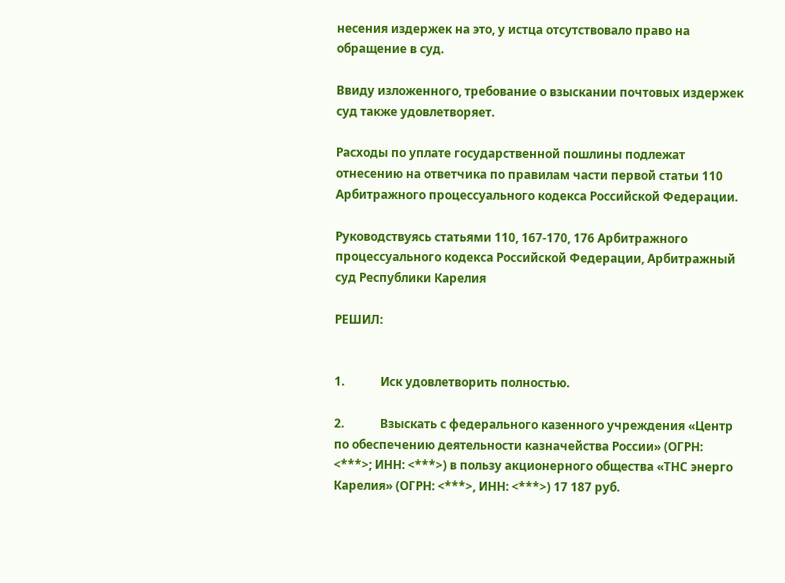несения издержек на это, у истца отсутствовало право на обращение в суд.

Ввиду изложенного, требование о взыскании почтовых издержек суд также удовлетворяет.

Расходы по уплате государственной пошлины подлежат отнесению на ответчика по правилам части первой статьи 110 Арбитражного процессуального кодекса Российской Федерации.

Руководствуясь статьями 110, 167-170, 176 Арбитражного процессуального кодекса Российской Федерации, Арбитражный суд Республики Карелия

РЕШИЛ:


1.            Иск удовлетворить полностью.

2.            Взыскать с федерального казенного учреждения «Центр по обеспечению деятельности казначейства России» (ОГРН: <***>; ИНН: <***>) в пользу акционерного общества «ТНС энерго Карелия» (ОГРН: <***>, ИНН: <***>) 17 187 руб.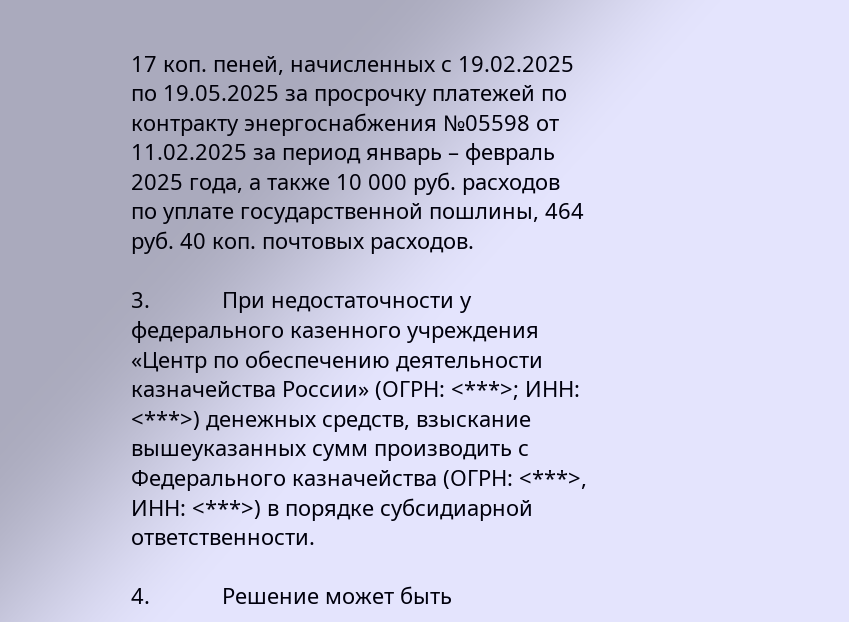17 коп. пеней, начисленных с 19.02.2025 по 19.05.2025 за просрочку платежей по контракту энергоснабжения №05598 от 11.02.2025 за период январь – февраль 2025 года, а также 10 000 руб. расходов по уплате государственной пошлины, 464 руб. 40 коп. почтовых расходов.

3.            При недостаточности у федерального казенного учреждения «Центр по обеспечению деятельности казначейства России» (ОГРН: <***>; ИНН: <***>) денежных средств, взыскание вышеуказанных сумм производить с Федерального казначейства (ОГРН: <***>, ИНН: <***>) в порядке субсидиарной ответственности.

4.            Решение может быть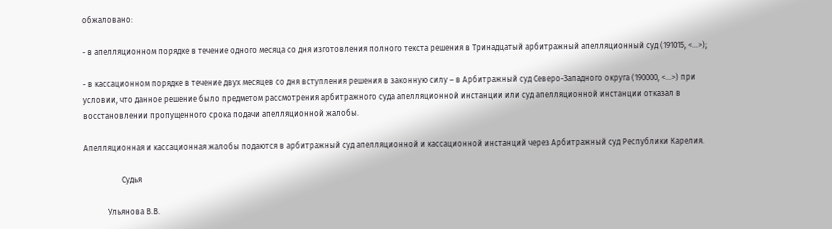обжаловано:

- в апелляционном порядке в течение одного месяца со дня изготовления полного текста решения в Тринадцатый арбитражный апелляционный суд (191015, <...>);

- в кассационном порядке в течение двух месяцев со дня вступления решения в законную силу – в Арбитражный суд Северо-Западного округа (190000, <...>) при условии, что данное решение было предметом рассмотрения арбитражного суда апелляционной инстанции или суд апелляционной инстанции отказал в восстановлении пропущенного срока подачи апелляционной жалобы.

Апелляционная и кассационная жалобы подаются в арбитражный суд апелляционной и кассационной инстанций через Арбитражный суд Республики Карелия.

                   Судья

            Ульянова В.В.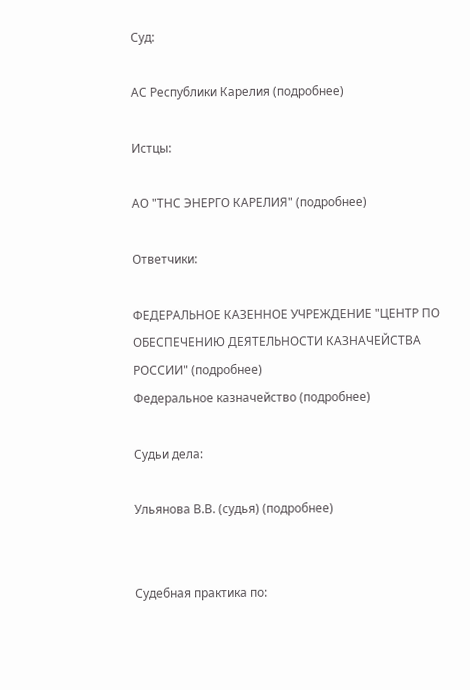Суд:

АС Республики Карелия (подробнее)

Истцы:

АО "ТНС ЭНЕРГО КАРЕЛИЯ" (подробнее)

Ответчики:

ФЕДЕРАЛЬНОЕ КАЗЕННОЕ УЧРЕЖДЕНИЕ "ЦЕНТР ПО ОБЕСПЕЧЕНИЮ ДЕЯТЕЛЬНОСТИ КАЗНАЧЕЙСТВА РОССИИ" (подробнее)
Федеральное казначейство (подробнее)

Судьи дела:

Ульянова В.В. (судья) (подробнее)


Судебная практика по: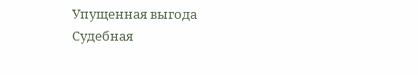Упущенная выгода
Судебная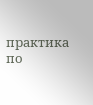практика по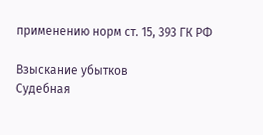применению норм ст. 15, 393 ГК РФ

Взыскание убытков
Судебная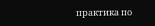практика по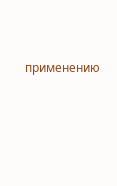применению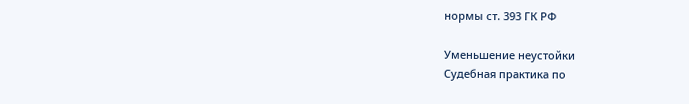нормы ст. 393 ГК РФ

Уменьшение неустойки
Судебная практика по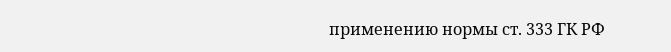применению нормы ст. 333 ГК РФ